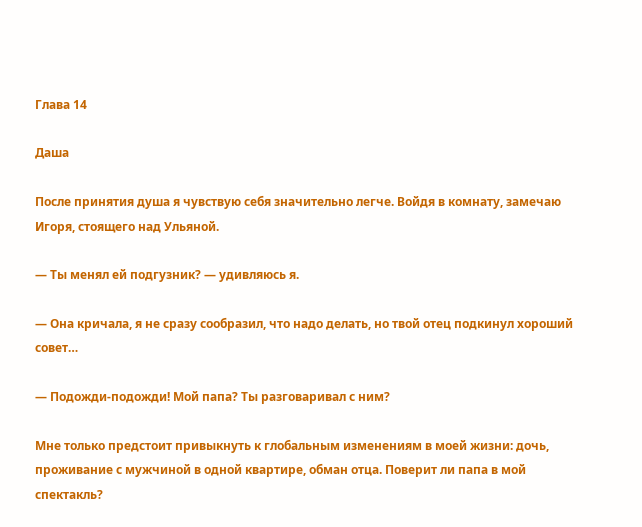Глава 14

Даша

После принятия душа я чувствую себя значительно легче. Войдя в комнату, замечаю Игоря, стоящего над Ульяной.

— Ты менял ей подгузник? — удивляюсь я.

— Она кричала, я не сразу сообразил, что надо делать, но твой отец подкинул хороший совет…

— Подожди-подожди! Мой папа? Ты разговаривал с ним?

Мне только предстоит привыкнуть к глобальным изменениям в моей жизни: дочь, проживание с мужчиной в одной квартире, обман отца. Поверит ли папа в мой спектакль?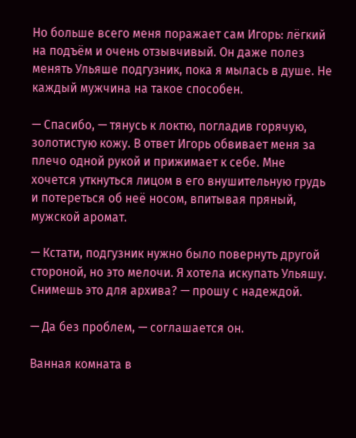Но больше всего меня поражает сам Игорь: лёгкий на подъём и очень отзывчивый. Он даже полез менять Ульяше подгузник, пока я мылась в душе. Не каждый мужчина на такое способен.

— Спасибо, — тянусь к локтю, погладив горячую, золотистую кожу. В ответ Игорь обвивает меня за плечо одной рукой и прижимает к себе. Мне хочется уткнуться лицом в его внушительную грудь и потереться об неё носом, впитывая пряный, мужской аромат.

— Кстати, подгузник нужно было повернуть другой стороной, но это мелочи. Я хотела искупать Ульяшу. Снимешь это для архива? — прошу с надеждой.

— Да без проблем, — соглашается он.

Ванная комната в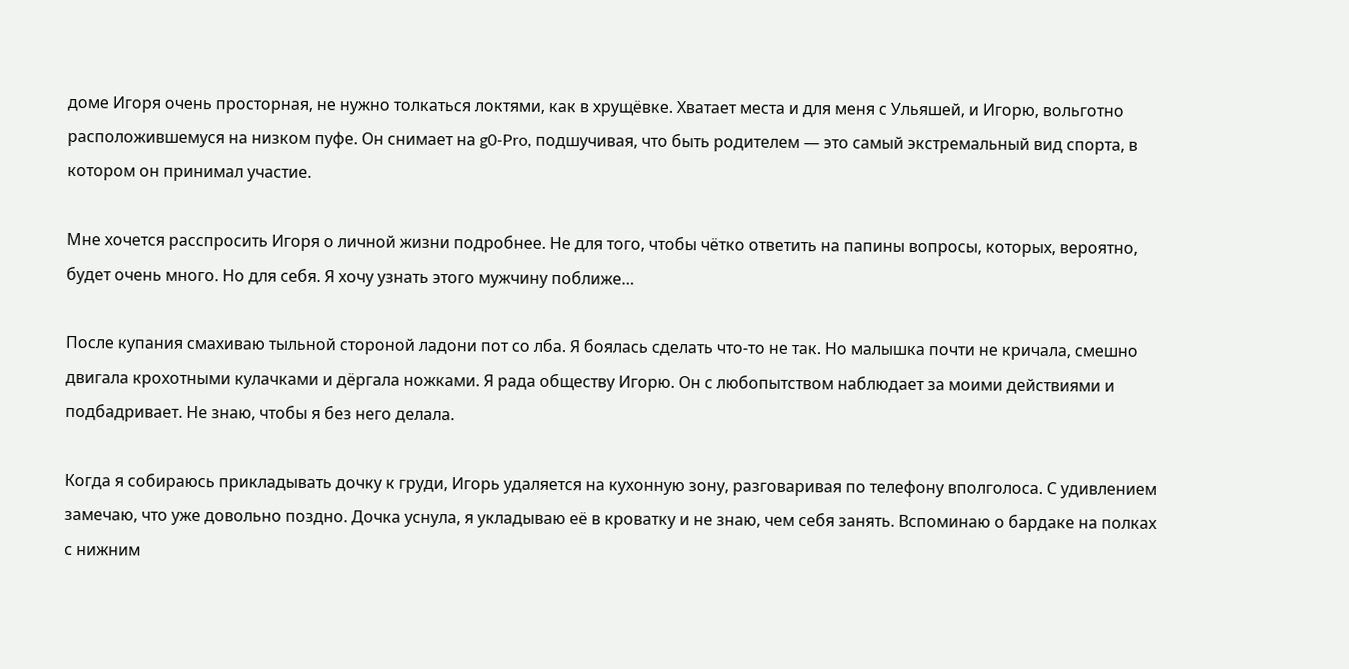доме Игоря очень просторная, не нужно толкаться локтями, как в хрущёвке. Хватает места и для меня с Ульяшей, и Игорю, вольготно расположившемуся на низком пуфе. Он снимает на g0-Pro, подшучивая, что быть родителем — это самый экстремальный вид спорта, в котором он принимал участие.

Мне хочется расспросить Игоря о личной жизни подробнее. Не для того, чтобы чётко ответить на папины вопросы, которых, вероятно, будет очень много. Но для себя. Я хочу узнать этого мужчину поближе…

После купания смахиваю тыльной стороной ладони пот со лба. Я боялась сделать что-то не так. Но малышка почти не кричала, смешно двигала крохотными кулачками и дёргала ножками. Я рада обществу Игорю. Он с любопытством наблюдает за моими действиями и подбадривает. Не знаю, чтобы я без него делала.

Когда я собираюсь прикладывать дочку к груди, Игорь удаляется на кухонную зону, разговаривая по телефону вполголоса. С удивлением замечаю, что уже довольно поздно. Дочка уснула, я укладываю её в кроватку и не знаю, чем себя занять. Вспоминаю о бардаке на полках с нижним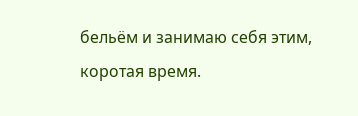бельём и занимаю себя этим, коротая время.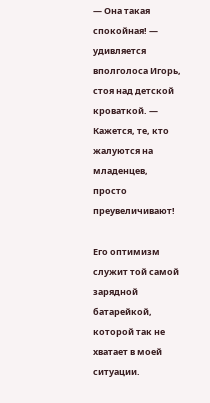— Она такая спокойная! — удивляется вполголоса Игорь, стоя над детской кроваткой. — Кажется, те, кто жалуются на младенцев, просто преувеличивают!

Его оптимизм служит той самой зарядной батарейкой, которой так не хватает в моей ситуации.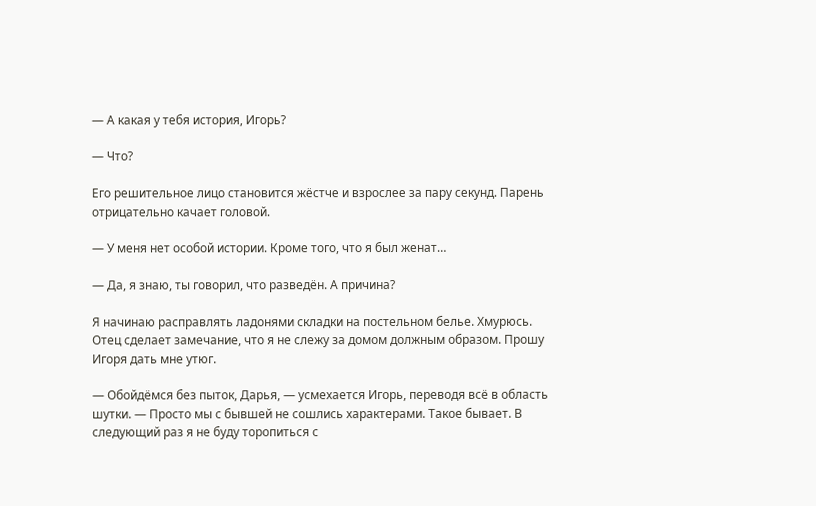— А какая у тебя история, Игорь?

— Что?

Его решительное лицо становится жёстче и взрослее за пару секунд. Парень отрицательно качает головой.

— У меня нет особой истории. Кроме того, что я был женат…

— Да, я знаю, ты говорил, что разведён. А причина?

Я начинаю расправлять ладонями складки на постельном белье. Хмурюсь. Отец сделает замечание, что я не слежу за домом должным образом. Прошу Игоря дать мне утюг.

— Обойдёмся без пыток, Дарья, — усмехается Игорь, переводя всё в область шутки. — Просто мы с бывшей не сошлись характерами. Такое бывает. В следующий раз я не буду торопиться с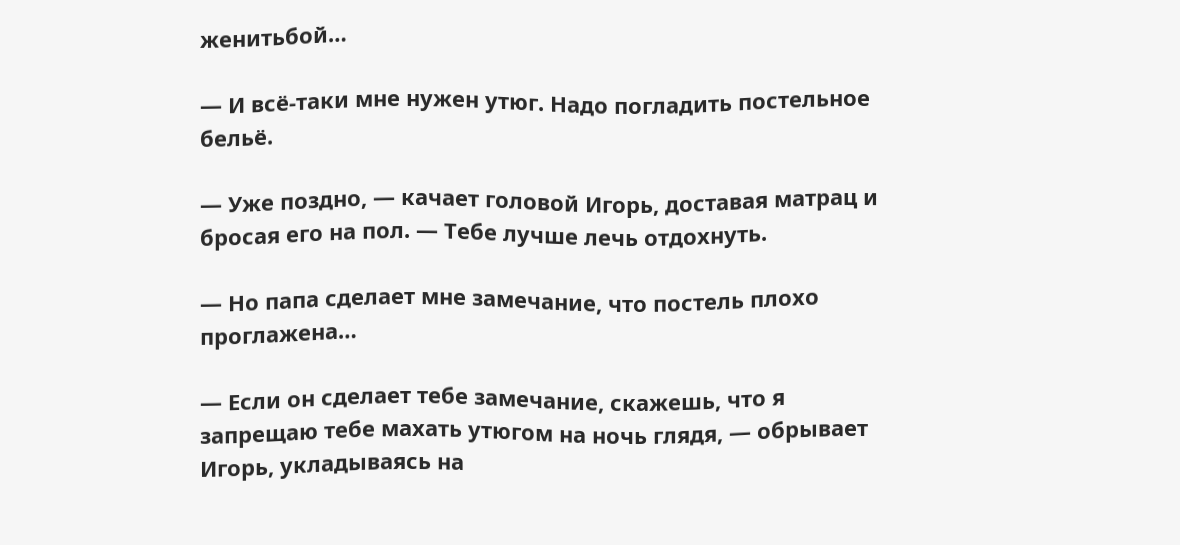женитьбой…

— И всё-таки мне нужен утюг. Надо погладить постельное бельё.

— Уже поздно, — качает головой Игорь, доставая матрац и бросая его на пол. — Тебе лучше лечь отдохнуть.

— Но папа сделает мне замечание, что постель плохо проглажена…

— Если он сделает тебе замечание, скажешь, что я запрещаю тебе махать утюгом на ночь глядя, — обрывает Игорь, укладываясь на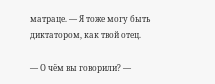матраце. — Я тоже могу быть диктатором, как твой отец.

— О чём вы говорили? —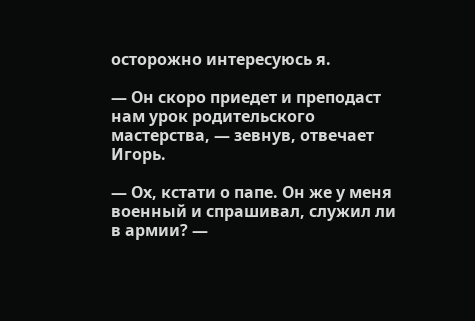осторожно интересуюсь я.

— Он скоро приедет и преподаст нам урок родительского мастерства, — зевнув, отвечает Игорь.

— Ох, кстати о папе. Он же у меня военный и спрашивал, служил ли в армии? —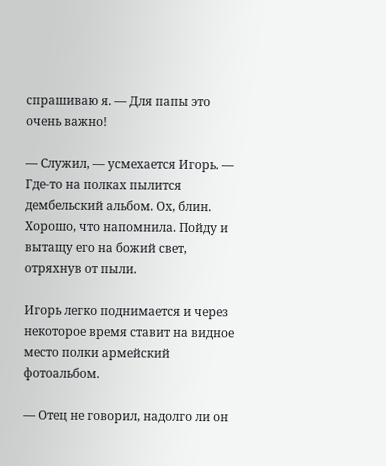спрашиваю я. — Для папы это очень важно!

— Служил, — усмехается Игорь. — Где-то на полках пылится дембельский альбом. Ох, блин. Хорошо, что напомнила. Пойду и вытащу его на божий свет, отряхнув от пыли.

Игорь легко поднимается и через некоторое время ставит на видное место полки армейский фотоальбом.

— Отец не говорил, надолго ли он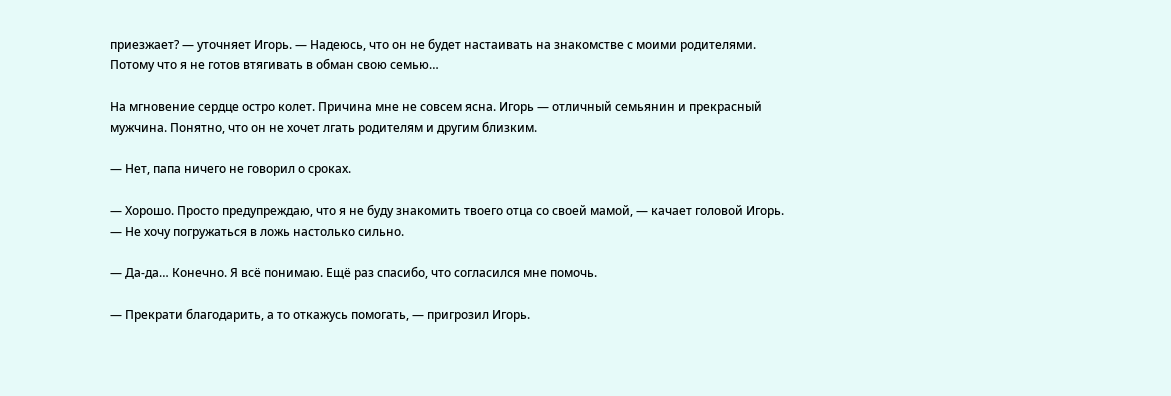приезжает? — уточняет Игорь. — Надеюсь, что он не будет настаивать на знакомстве с моими родителями. Потому что я не готов втягивать в обман свою семью…

На мгновение сердце остро колет. Причина мне не совсем ясна. Игорь — отличный семьянин и прекрасный мужчина. Понятно, что он не хочет лгать родителям и другим близким.

— Нет, папа ничего не говорил о сроках.

— Хорошо. Просто предупреждаю, что я не буду знакомить твоего отца со своей мамой, — качает головой Игорь. — Не хочу погружаться в ложь настолько сильно.

— Да-да… Конечно. Я всё понимаю. Ещё раз спасибо, что согласился мне помочь.

— Прекрати благодарить, а то откажусь помогать, — пригрозил Игорь.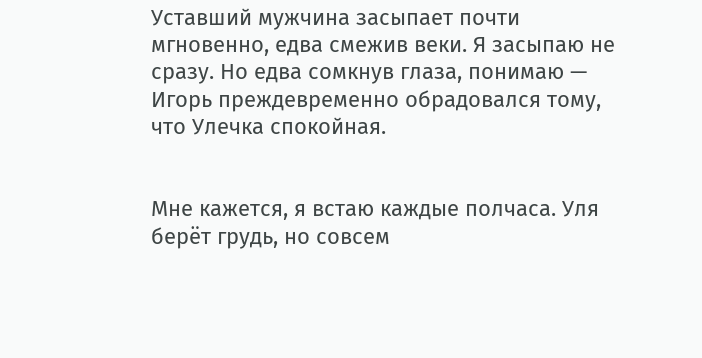Уставший мужчина засыпает почти мгновенно, едва смежив веки. Я засыпаю не сразу. Но едва сомкнув глаза, понимаю — Игорь преждевременно обрадовался тому, что Улечка спокойная.


Мне кажется, я встаю каждые полчаса. Уля берёт грудь, но совсем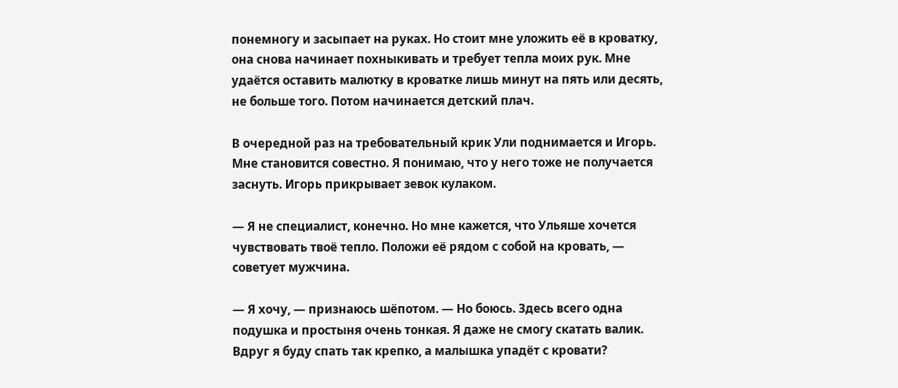понемногу и засыпает на руках. Но стоит мне уложить её в кроватку, она снова начинает похныкивать и требует тепла моих рук. Мне удаётся оставить малютку в кроватке лишь минут на пять или десять, не больше того. Потом начинается детский плач.

В очередной раз на требовательный крик Ули поднимается и Игорь. Мне становится совестно. Я понимаю, что у него тоже не получается заснуть. Игорь прикрывает зевок кулаком.

— Я не специалист, конечно. Но мне кажется, что Ульяше хочется чувствовать твоё тепло. Положи её рядом с собой на кровать, — советует мужчина.

— Я хочу, — признаюсь шёпотом. — Но боюсь. Здесь всего одна подушка и простыня очень тонкая. Я даже не смогу скатать валик. Вдруг я буду спать так крепко, а малышка упадёт с кровати?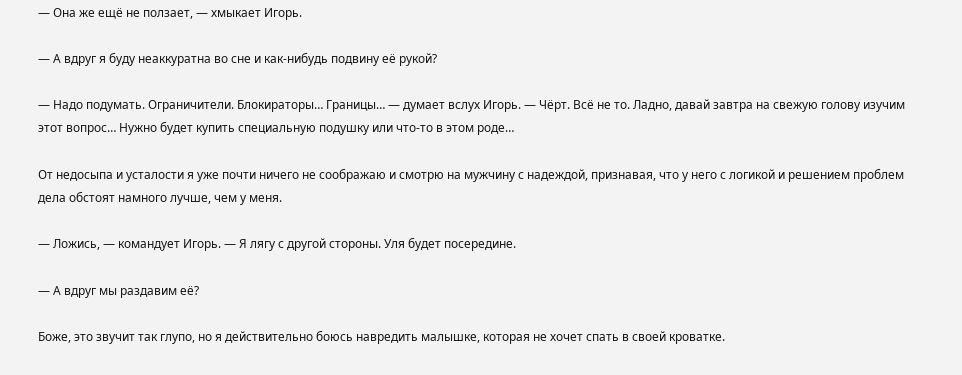— Она же ещё не ползает, — хмыкает Игорь.

— А вдруг я буду неаккуратна во сне и как-нибудь подвину её рукой?

— Надо подумать. Ограничители. Блокираторы… Границы… — думает вслух Игорь. — Чёрт. Всё не то. Ладно, давай завтра на свежую голову изучим этот вопрос… Нужно будет купить специальную подушку или что-то в этом роде…

От недосыпа и усталости я уже почти ничего не соображаю и смотрю на мужчину с надеждой, признавая, что у него с логикой и решением проблем дела обстоят намного лучше, чем у меня.

— Ложись, — командует Игорь. — Я лягу с другой стороны. Уля будет посередине.

— А вдруг мы раздавим её?

Боже, это звучит так глупо, но я действительно боюсь навредить малышке, которая не хочет спать в своей кроватке.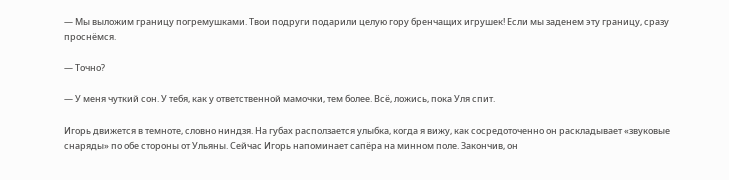— Мы выложим границу погремушками. Твои подруги подарили целую гору бренчащих игрушек! Если мы заденем эту границу, сразу проснёмся.

— Точно?

— У меня чуткий сон. У тебя, как у ответственной мамочки, тем более. Всё, ложись, пока Уля спит.

Игорь движется в темноте, словно ниндзя. На губах расползается улыбка, когда я вижу, как сосредоточенно он раскладывает «звуковые снаряды» по обе стороны от Ульяны. Сейчас Игорь напоминает сапёра на минном поле. Закончив, он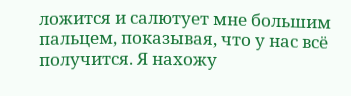ложится и салютует мне большим пальцем, показывая, что у нас всё получится. Я нахожу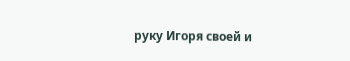руку Игоря своей и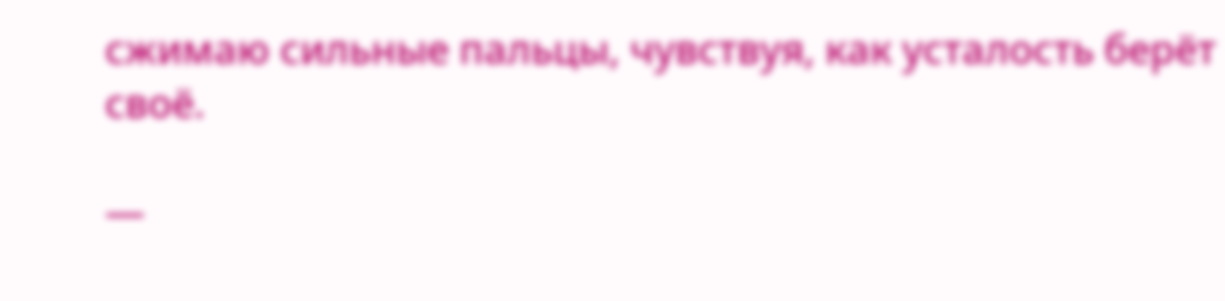сжимаю сильные пальцы, чувствуя, как усталость берёт своё.

—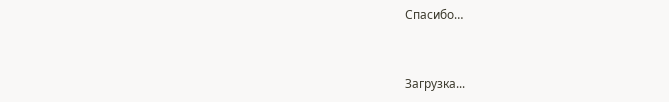Спасибо…


Загрузка...